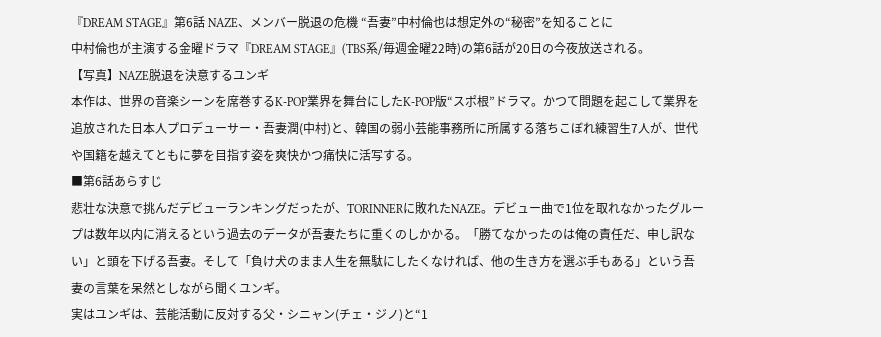『DREAM STAGE』第6話 NAZE、メンバー脱退の危機 “吾妻”中村倫也は想定外の“秘密”を知ることに
中村倫也が主演する金曜ドラマ『DREAM STAGE』(TBS系/毎週金曜22時)の第6話が20日の今夜放送される。
【写真】NAZE脱退を決意するユンギ
本作は、世界の音楽シーンを席巻するK‐POP業界を舞台にしたK‐POP版“スポ根”ドラマ。かつて問題を起こして業界を追放された日本人プロデューサー・吾妻潤(中村)と、韓国の弱小芸能事務所に所属する落ちこぼれ練習生7人が、世代や国籍を越えてともに夢を目指す姿を爽快かつ痛快に活写する。
■第6話あらすじ
悲壮な決意で挑んだデビューランキングだったが、TORINNERに敗れたNAZE。デビュー曲で1位を取れなかったグループは数年以内に消えるという過去のデータが吾妻たちに重くのしかかる。「勝てなかったのは俺の責任だ、申し訳ない」と頭を下げる吾妻。そして「負け犬のまま人生を無駄にしたくなければ、他の生き方を選ぶ手もある」という吾妻の言葉を呆然としながら聞くユンギ。
実はユンギは、芸能活動に反対する父・シニャン(チェ・ジノ)と“1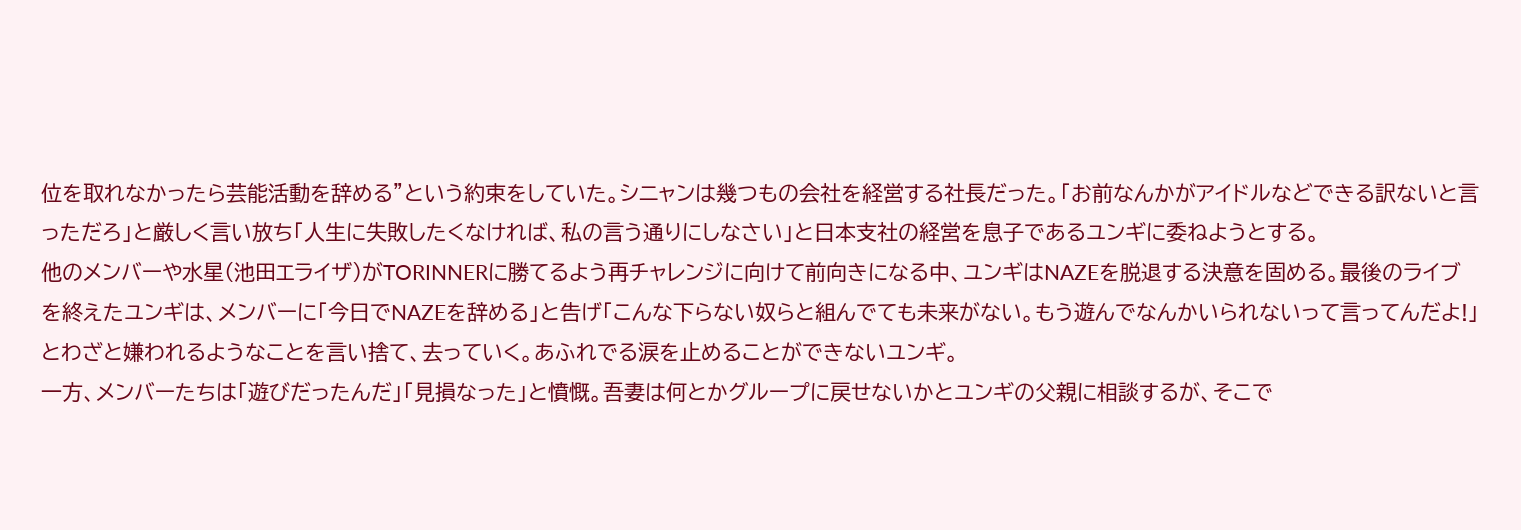位を取れなかったら芸能活動を辞める”という約束をしていた。シニャンは幾つもの会社を経営する社長だった。「お前なんかがアイドルなどできる訳ないと言っただろ」と厳しく言い放ち「人生に失敗したくなければ、私の言う通りにしなさい」と日本支社の経営を息子であるユンギに委ねようとする。
他のメンバーや水星(池田エライザ)がTORINNERに勝てるよう再チャレンジに向けて前向きになる中、ユンギはNAZEを脱退する決意を固める。最後のライブを終えたユンギは、メンバーに「今日でNAZEを辞める」と告げ「こんな下らない奴らと組んでても未来がない。もう遊んでなんかいられないって言ってんだよ!」とわざと嫌われるようなことを言い捨て、去っていく。あふれでる涙を止めることができないユンギ。
一方、メンバーたちは「遊びだったんだ」「見損なった」と憤慨。吾妻は何とかグループに戻せないかとユンギの父親に相談するが、そこで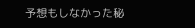予想もしなかった秘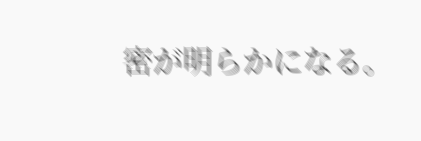密が明らかになる。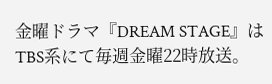金曜ドラマ『DREAM STAGE』はTBS系にて毎週金曜22時放送。